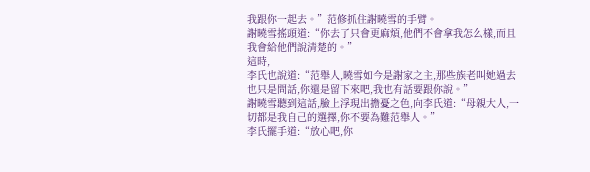我跟你一起去。”范修抓住謝曉雪的手臂。
謝曉雪搖頭道:“你去了只會更麻煩,他們不會拿我怎么樣,而且我會給他們說清楚的。”
這時,
李氏也說道:“范舉人,曉雪如今是謝家之主,那些族老叫她過去也只是問話,你還是留下來吧,我也有話要跟你說。”
謝曉雪聽到這話,臉上浮現出擔憂之色,向李氏道:“母親大人,一切都是我自己的選擇,你不要為難范舉人。”
李氏擺手道:“放心吧,你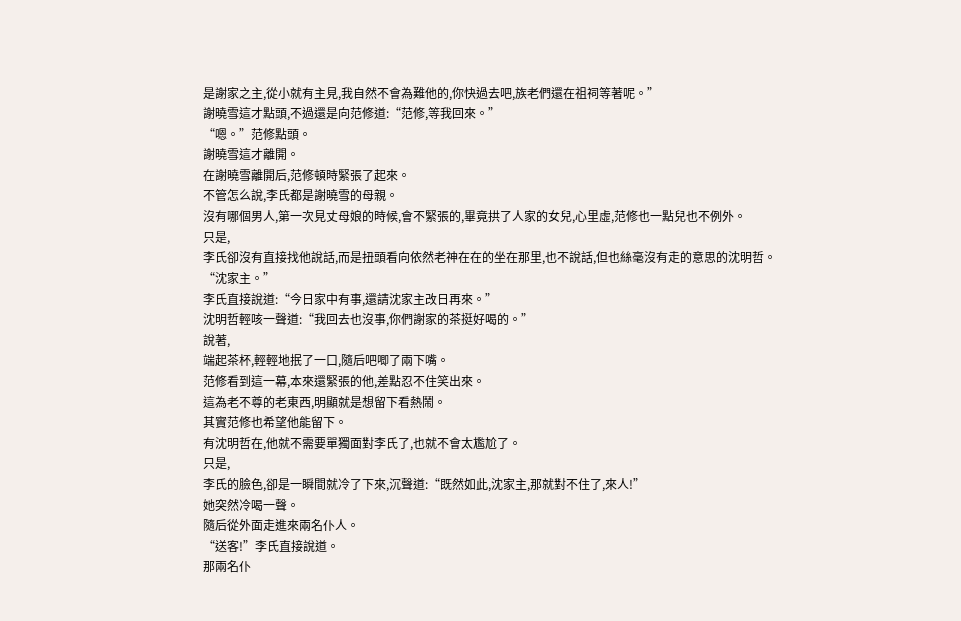是謝家之主,從小就有主見,我自然不會為難他的,你快過去吧,族老們還在祖祠等著呢。”
謝曉雪這才點頭,不過還是向范修道:“范修,等我回來。”
“嗯。”范修點頭。
謝曉雪這才離開。
在謝曉雪離開后,范修頓時緊張了起來。
不管怎么說,李氏都是謝曉雪的母親。
沒有哪個男人,第一次見丈母娘的時候,會不緊張的,畢竟拱了人家的女兒,心里虛,范修也一點兒也不例外。
只是,
李氏卻沒有直接找他說話,而是扭頭看向依然老神在在的坐在那里,也不說話,但也絲毫沒有走的意思的沈明哲。
“沈家主。”
李氏直接說道:“今日家中有事,還請沈家主改日再來。”
沈明哲輕咳一聲道:“我回去也沒事,你們謝家的茶挺好喝的。”
說著,
端起茶杯,輕輕地抿了一口,隨后吧唧了兩下嘴。
范修看到這一幕,本來還緊張的他,差點忍不住笑出來。
這為老不尊的老東西,明顯就是想留下看熱鬧。
其實范修也希望他能留下。
有沈明哲在,他就不需要單獨面對李氏了,也就不會太尷尬了。
只是,
李氏的臉色,卻是一瞬間就冷了下來,沉聲道:“既然如此,沈家主,那就對不住了,來人!”
她突然冷喝一聲。
隨后從外面走進來兩名仆人。
“送客!”李氏直接說道。
那兩名仆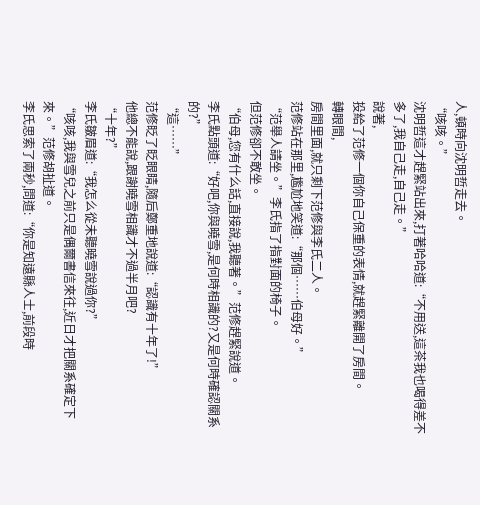人,頓時向沈明哲走去。
“咳咳。”
沈明哲這才趕緊站出來,打著哈哈道:“不用送,這茶我也喝得差不多了,我自己走,自己走。”
說著,
投給了范修一個你自己保重的表情,就趕緊離開了房間。
轉眼間,
房間里面,就只剩下范修與李氏二人。
范修站在那里,尷尬地笑道:“那個……伯母好。”
“范舉人請坐。”李氏指了指對面的椅子。
但范修卻不敢坐。
“伯母,您有什么話,直接說,我聽著。”范修趕緊說道。
李氏點頭道:“好吧,你與曉雪,是何時相識的?又是何時確認關系的?”
“這……”
范修眨了眨眼睛,隨后鄭重地說道:“認識有十年了!”
他總不能說,跟謝曉雪相識才不過半月吧?
“十年?”
李氏皺眉道:“我怎么從未聽曉雪說過你?”
“咳咳,我與雪兒之前只是偶爾書信來往,近日才把關系確定下來。”范修胡扯道。
李氏思索了兩秒,問道:“你是知遠縣人士,前段時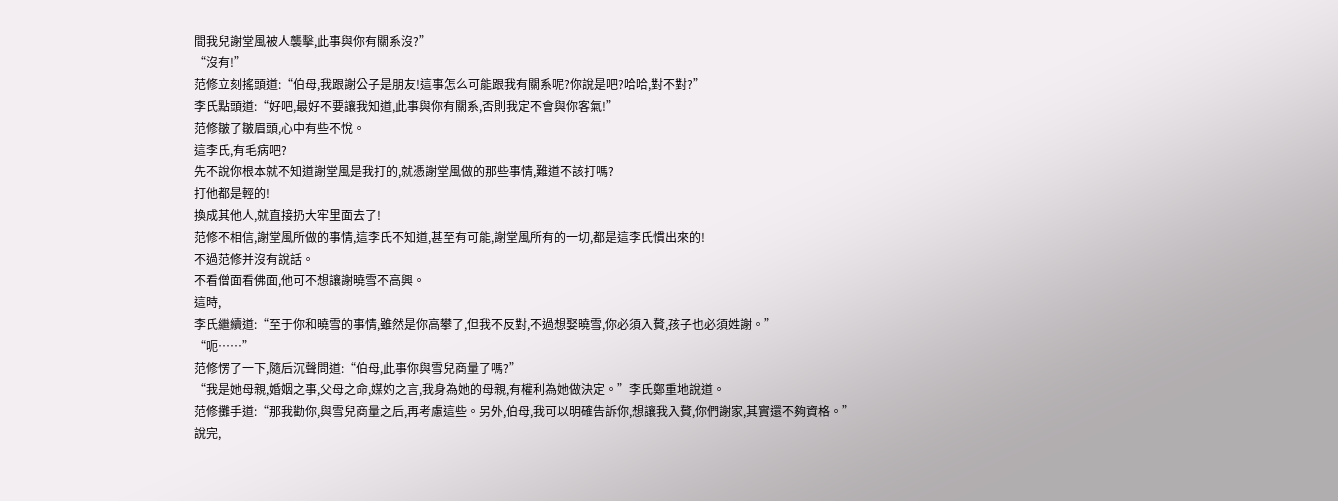間我兒謝堂風被人襲擊,此事與你有關系沒?”
“沒有!”
范修立刻搖頭道:“伯母,我跟謝公子是朋友!這事怎么可能跟我有關系呢?你說是吧?哈哈,對不對?”
李氏點頭道:“好吧,最好不要讓我知道,此事與你有關系,否則我定不會與你客氣!”
范修皺了皺眉頭,心中有些不悅。
這李氏,有毛病吧?
先不說你根本就不知道謝堂風是我打的,就憑謝堂風做的那些事情,難道不該打嗎?
打他都是輕的!
換成其他人,就直接扔大牢里面去了!
范修不相信,謝堂風所做的事情,這李氏不知道,甚至有可能,謝堂風所有的一切,都是這李氏慣出來的!
不過范修并沒有說話。
不看僧面看佛面,他可不想讓謝曉雪不高興。
這時,
李氏繼續道:“至于你和曉雪的事情,雖然是你高攀了,但我不反對,不過想娶曉雪,你必須入贅,孩子也必須姓謝。”
“呃……”
范修愣了一下,隨后沉聲問道:“伯母,此事你與雪兒商量了嗎?”
“我是她母親,婚姻之事,父母之命,媒妁之言,我身為她的母親,有權利為她做決定。”李氏鄭重地說道。
范修攤手道:“那我勸你,與雪兒商量之后,再考慮這些。另外,伯母,我可以明確告訴你,想讓我入贅,你們謝家,其實還不夠資格。”
說完,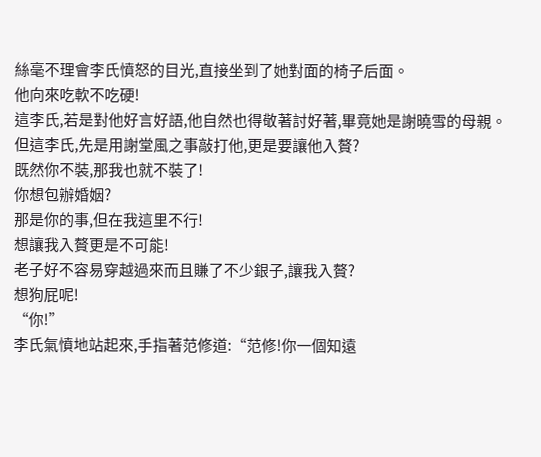絲毫不理會李氏憤怒的目光,直接坐到了她對面的椅子后面。
他向來吃軟不吃硬!
這李氏,若是對他好言好語,他自然也得敬著討好著,畢竟她是謝曉雪的母親。
但這李氏,先是用謝堂風之事敲打他,更是要讓他入贅?
既然你不裝,那我也就不裝了!
你想包辦婚姻?
那是你的事,但在我這里不行!
想讓我入贅更是不可能!
老子好不容易穿越過來而且賺了不少銀子,讓我入贅?
想狗屁呢!
“你!”
李氏氣憤地站起來,手指著范修道:“范修!你一個知遠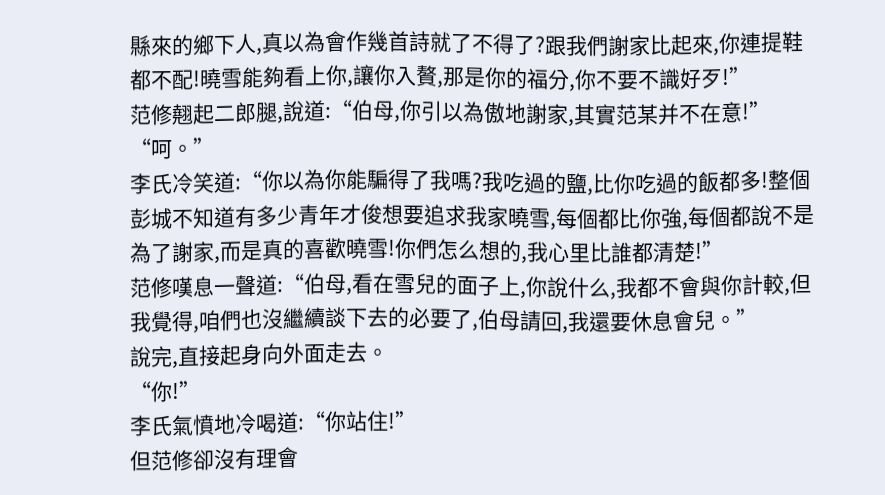縣來的鄉下人,真以為會作幾首詩就了不得了?跟我們謝家比起來,你連提鞋都不配!曉雪能夠看上你,讓你入贅,那是你的福分,你不要不識好歹!”
范修翹起二郎腿,說道:“伯母,你引以為傲地謝家,其實范某并不在意!”
“呵。”
李氏冷笑道:“你以為你能騙得了我嗎?我吃過的鹽,比你吃過的飯都多!整個彭城不知道有多少青年才俊想要追求我家曉雪,每個都比你強,每個都說不是為了謝家,而是真的喜歡曉雪!你們怎么想的,我心里比誰都清楚!”
范修嘆息一聲道:“伯母,看在雪兒的面子上,你說什么,我都不會與你計較,但我覺得,咱們也沒繼續談下去的必要了,伯母請回,我還要休息會兒。”
說完,直接起身向外面走去。
“你!”
李氏氣憤地冷喝道:“你站住!”
但范修卻沒有理會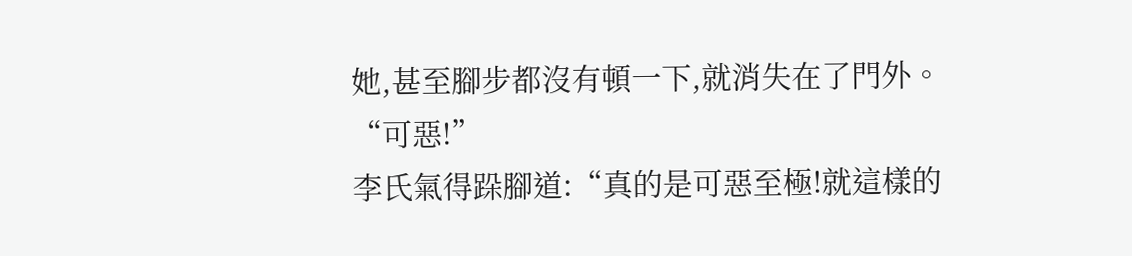她,甚至腳步都沒有頓一下,就消失在了門外。
“可惡!”
李氏氣得跺腳道:“真的是可惡至極!就這樣的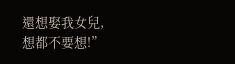還想娶我女兒,想都不要想!”